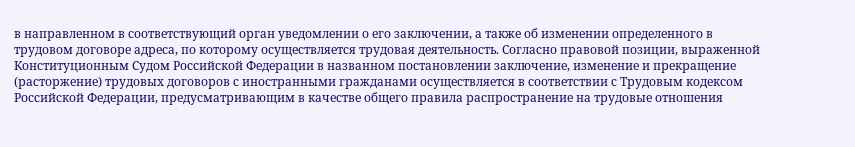в направленном в соответствующий орган уведомлении о его заключении, а также об изменении определенного в трудовом договоре адреса, по которому осуществляется трудовая деятельность. Согласно правовой позиции, выраженной Конституционным Судом Российской Федерации в названном постановлении заключение, изменение и прекращение (расторжение) трудовых договоров с иностранными гражданами осуществляется в соответствии с Трудовым кодексом Российской Федерации, предусматривающим в качестве общего правила распространение на трудовые отношения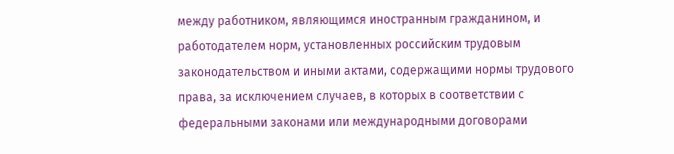между работником, являющимся иностранным гражданином, и работодателем норм, установленных российским трудовым законодательством и иными актами, содержащими нормы трудового права, за исключением случаев, в которых в соответствии с федеральными законами или международными договорами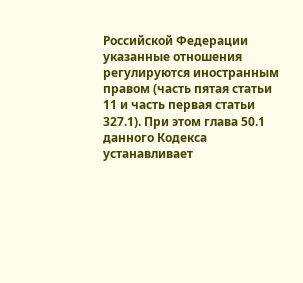Российской Федерации указанные отношения регулируются иностранным правом (часть пятая статьи 11 и часть первая статьи 327.1). При этом глава 50.1 данного Кодекса устанавливает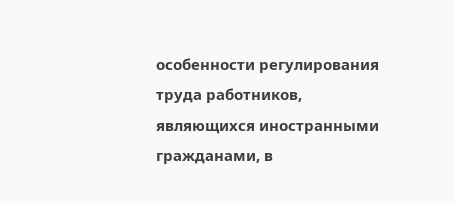особенности регулирования труда работников, являющихся иностранными гражданами, в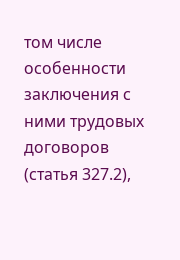том числе особенности заключения с ними трудовых договоров (статья 327.2),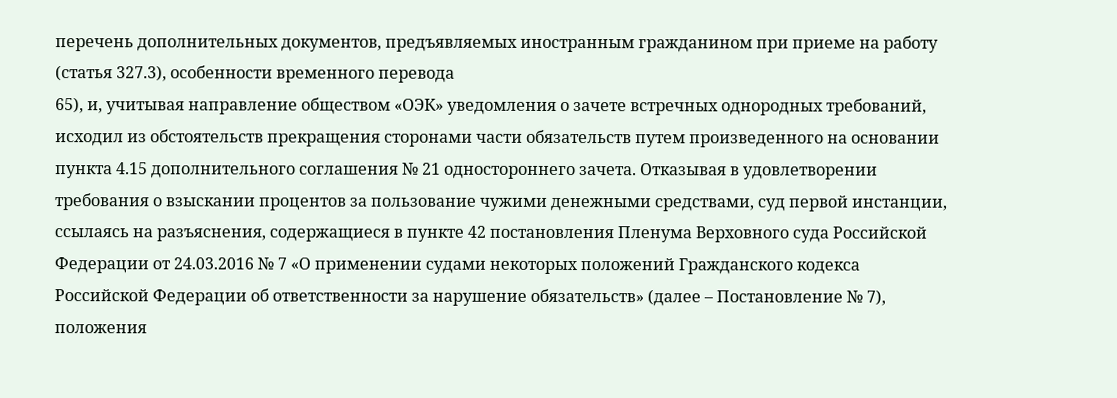перечень дополнительных документов, предъявляемых иностранным гражданином при приеме на работу (статья 327.3), особенности временного перевода
65), и, учитывая направление обществом «ОЭК» уведомления о зачете встречных однородных требований, исходил из обстоятельств прекращения сторонами части обязательств путем произведенного на основании пункта 4.15 дополнительного соглашения № 21 одностороннего зачета. Отказывая в удовлетворении требования о взыскании процентов за пользование чужими денежными средствами, суд первой инстанции, ссылаясь на разъяснения, содержащиеся в пункте 42 постановления Пленума Верховного суда Российской Федерации от 24.03.2016 № 7 «О применении судами некоторых положений Гражданского кодекса Российской Федерации об ответственности за нарушение обязательств» (далее – Постановление № 7), положения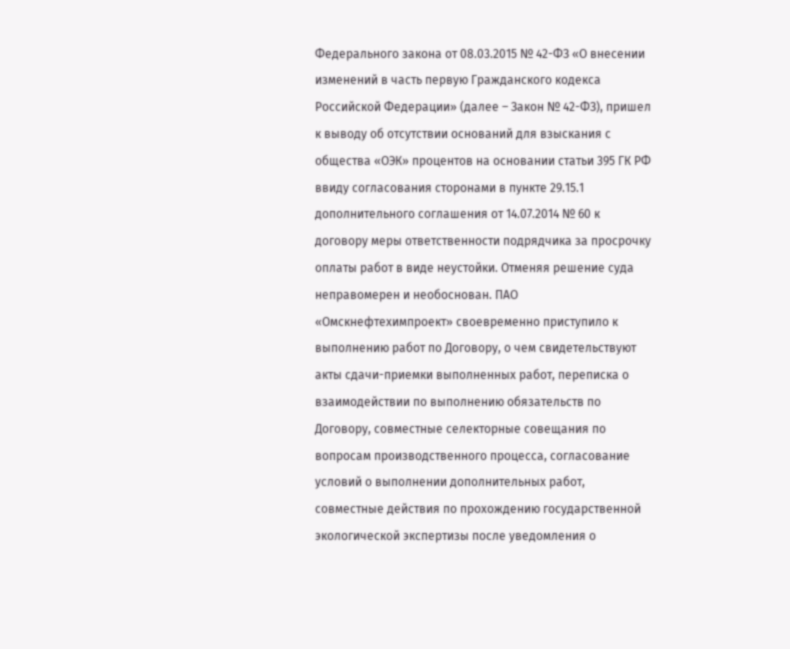Федерального закона от 08.03.2015 № 42-ФЗ «О внесении изменений в часть первую Гражданского кодекса Российской Федерации» (далее – Закон № 42-ФЗ), пришел к выводу об отсутствии оснований для взыскания с общества «ОЭК» процентов на основании статьи 395 ГК РФ ввиду согласования сторонами в пункте 29.15.1 дополнительного соглашения от 14.07.2014 № 60 к договору меры ответственности подрядчика за просрочку оплаты работ в виде неустойки. Отменяя решение суда
неправомерен и необоснован. ПАО «Омскнефтехимпроект» своевременно приступило к выполнению работ по Договору, о чем свидетельствуют акты сдачи-приемки выполненных работ, переписка о взаимодействии по выполнению обязательств по Договору, совместные селекторные совещания по вопросам производственного процесса, согласование условий о выполнении дополнительных работ, совместные действия по прохождению государственной экологической экспертизы после уведомления о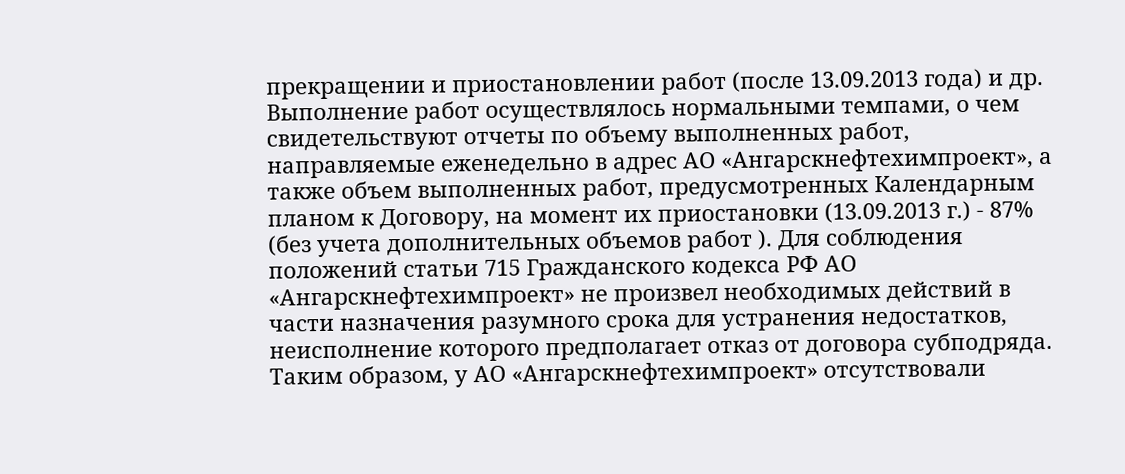прекращении и приостановлении работ (после 13.09.2013 года) и др. Выполнение работ осуществлялось нормальными темпами, о чем свидетельствуют отчеты по объему выполненных работ, направляемые еженедельно в адрес АО «Ангарскнефтехимпроект», а также объем выполненных работ, предусмотренных Календарным планом к Договору, на момент их приостановки (13.09.2013 г.) - 87% (без учета дополнительных объемов работ ). Для соблюдения положений статьи 715 Гражданского кодекса РФ АО «Ангарскнефтехимпроект» не произвел необходимых действий в части назначения разумного срока для устранения недостатков, неисполнение которого предполагает отказ от договора субподряда. Таким образом, у АО «Ангарскнефтехимпроект» отсутствовали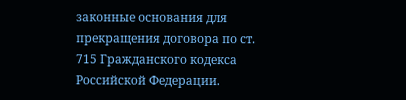законные основания для прекращения договора по ст. 715 Гражданского кодекса Российской Федерации.